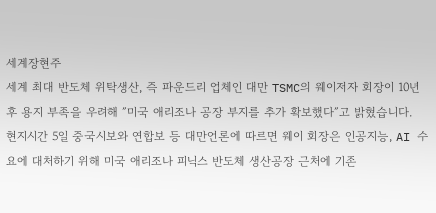세계장현주
세계 최대 반도체 위탁생산, 즉 파운드리 업체인 대만 TSMC의 웨이저자 회장이 10년 후 용지 부족을 우려해 ″미국 애리조나 공장 부지를 추가 확보했다″고 밝혔습니다.
현지시간 5일 중국시보와 연합보 등 대만언론에 따르면 웨이 회장은 인공지능, AI 수요에 대처하기 위해 미국 애리조나 피닉스 반도체 생산공장 근처에 기존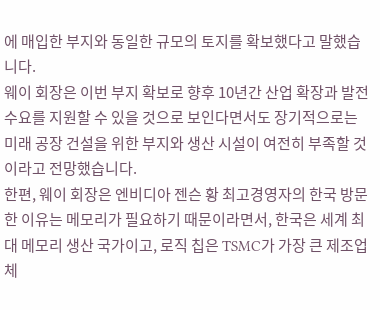에 매입한 부지와 동일한 규모의 토지를 확보했다고 말했습니다.
웨이 회장은 이번 부지 확보로 향후 10년간 산업 확장과 발전 수요를 지원할 수 있을 것으로 보인다면서도 장기적으로는 미래 공장 건설을 위한 부지와 생산 시설이 여전히 부족할 것이라고 전망했습니다.
한편, 웨이 회장은 엔비디아 젠슨 황 최고경영자의 한국 방문한 이유는 메모리가 필요하기 때문이라면서, 한국은 세계 최대 메모리 생산 국가이고, 로직 칩은 TSMC가 가장 큰 제조업체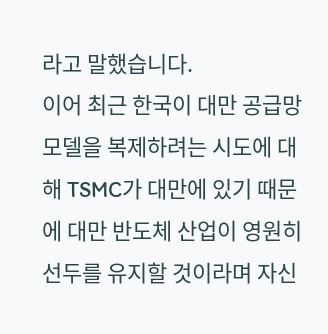라고 말했습니다.
이어 최근 한국이 대만 공급망 모델을 복제하려는 시도에 대해 TSMC가 대만에 있기 때문에 대만 반도체 산업이 영원히 선두를 유지할 것이라며 자신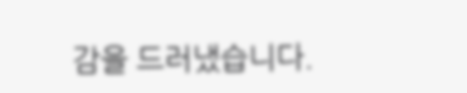감을 드러냈습니다.